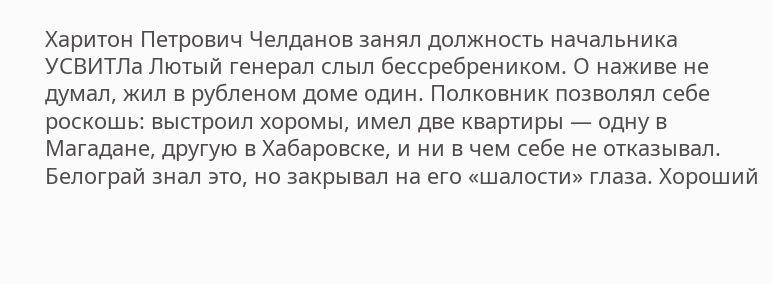Харитон Петрович Челданов занял должность начальника УСВИТЛа Лютый генерал слыл бессребреником. О наживе не думал, жил в рубленом доме один. Полковник позволял себе роскошь: выстроил хоромы, имел две квартиры — одну в Магадане, другую в Хабаровске, и ни в чем себе не отказывал. Белограй знал это, но закрывал на его «шалости» глаза. Хороший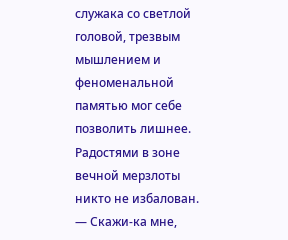служака со светлой головой, трезвым мышлением и феноменальной памятью мог себе позволить лишнее. Радостями в зоне вечной мерзлоты никто не избалован. — Скажи-ка мне,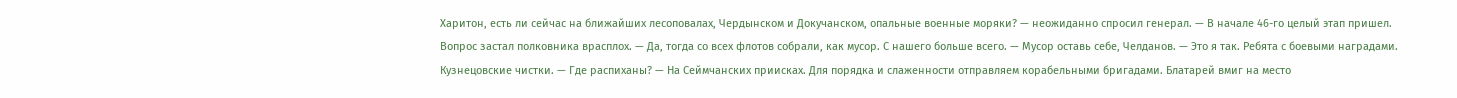Харитон, есть ли сейчас на ближайших лесоповалах, Чердынском и Докучанском, опальные военные моряки? — неожиданно спросил генерал. — В начале 46-го целый этап пришел. Вопрос застал полковника врасплох. — Да, тогда со всех флотов собрали, как мусор. С нашего больше всего. — Мусор оставь себе, Челданов. — Это я так. Ребята с боевыми наградами. Кузнецовские чистки. — Где распиханы? — На Сеймчанских приисках. Для порядка и слаженности отправляем корабельными бригадами. Блатарей вмиг на место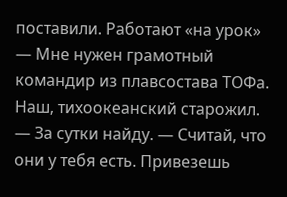поставили. Работают «на урок» — Мне нужен грамотный командир из плавсостава ТОФа. Наш, тихоокеанский старожил. — За сутки найду. — Считай, что они у тебя есть. Привезешь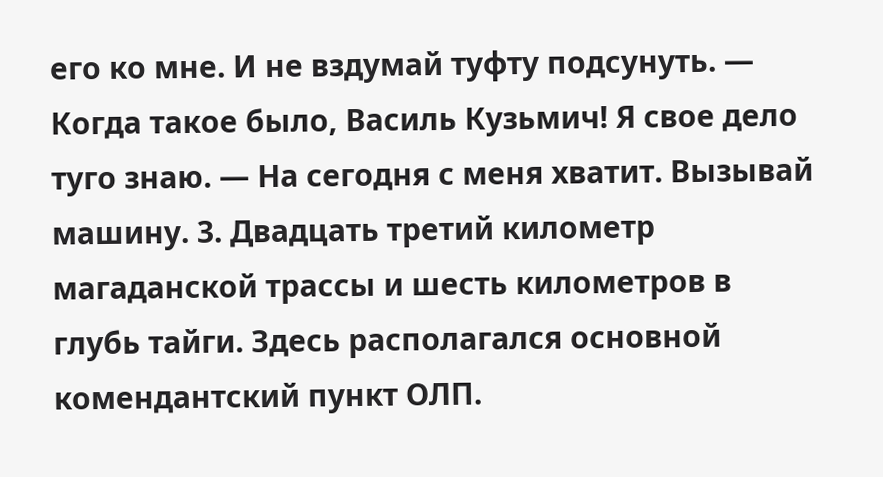его ко мне. И не вздумай туфту подсунуть. — Когда такое было, Василь Кузьмич! Я свое дело туго знаю. — На сегодня с меня хватит. Вызывай машину. 3. Двадцать третий километр магаданской трассы и шесть километров в глубь тайги. Здесь располагался основной комендантский пункт ОЛП.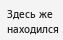Здесь же находился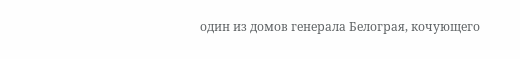один из домов генерала Белограя, кочующего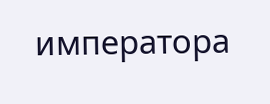императора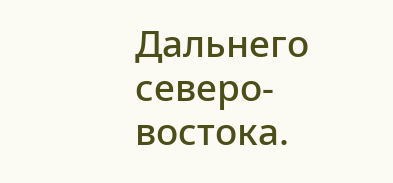Дальнего северо-востока.